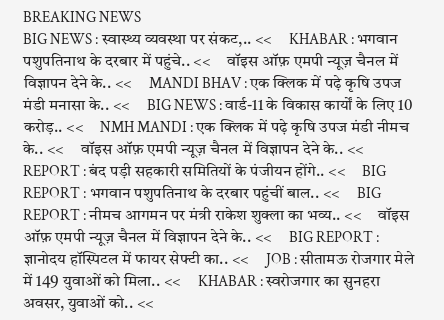BREAKING NEWS
BIG NEWS : स्वास्थ्य व्यवस्था पर संकट,.. <<     KHABAR : भगवान पशुपतिनाथ के दरबार में पहुंचे.. <<     वॉइस ऑफ़ एमपी न्यूज़ चैनल में विज्ञापन देने के.. <<     MANDI BHAV : एक क्लिक में पढ़े कृषि उपज मंडी मनासा के.. <<     BIG NEWS : वार्ड-11 के विकास कार्यों के लिए 10 करोड़.. <<     NMH MANDI : एक क्लिक में पढ़े कृषि उपज मंडी नीमच के.. <<     वॉइस ऑफ़ एमपी न्यूज़ चैनल में विज्ञापन देने के.. <<     REPORT : बंद पड़ी सहकारी समितियों के पंजीयन होंगे.. <<     BIG REPORT : भगवान पशुपतिनाथ के दरबार पहुंचीं बाल.. <<     BIG REPORT : नीमच आगमन पर मंत्री राकेश शुक्ला का भव्य.. <<     वॉइस ऑफ़ एमपी न्यूज़ चैनल में विज्ञापन देने के.. <<     BIG REPORT : ज्ञानोदय हॉस्पिटल में फायर सेफ्टी का.. <<     JOB : सीतामऊ रोजगार मेले में 149 युवाओं को मिला.. <<     KHABAR : स्वरोजगार का सुनहरा अवसर, युवाओं को.. <<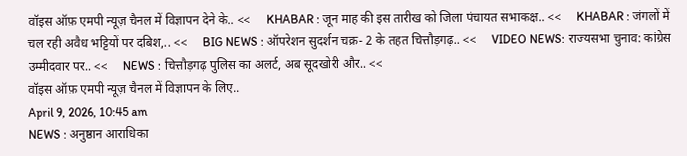वॉइस ऑफ़ एमपी न्यूज़ चैनल में विज्ञापन देने के.. <<     KHABAR : जून माह की इस तारीख को जिला पंचायत सभाकक्ष.. <<     KHABAR : जंगलों में चल रही अवैध भट्टियों पर दबिश,.. <<     BIG NEWS : ऑपरेशन सुदर्शन चक्र- 2 के तहत चित्तौड़गढ़.. <<     VIDEO NEWS: राज्यसभा चुनाव: कांग्रेस उम्मीदवार पर.. <<     NEWS : चित्तौड़गढ़ पुलिस का अलर्ट, अब सूदखोरी और.. <<
वॉइस ऑफ़ एमपी न्यूज़ चैनल में विज्ञापन के लिए..
April 9, 2026, 10:45 am
NEWS : अनुष्ठान आराधिका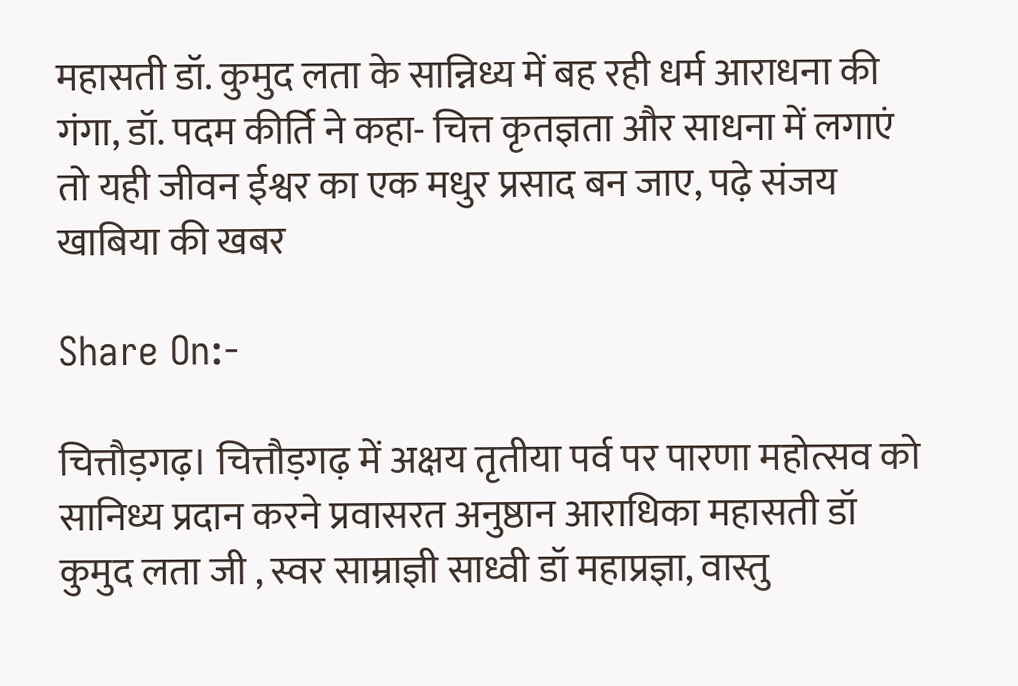महासती डॉ. कुमुद लता के सान्निध्य में बह रही धर्म आराधना की गंगा, डॉ. पदम कीर्ति ने कहा- चित्त कृतज्ञता और साधना में लगाएं तो यही जीवन ईश्वर का एक मधुर प्रसाद बन जाए, पढ़े संजय खाबिया की खबर

Share On:-

चित्तौड़गढ़। चित्तौड़गढ़ में अक्षय तृतीया पर्व पर पारणा महोत्सव को सानिध्य प्रदान करने प्रवासरत अनुष्ठान आराधिका महासती डॉ कुमुद लता जी , स्वर साम्राज्ञी साध्वी डॉ महाप्रज्ञा, वास्तु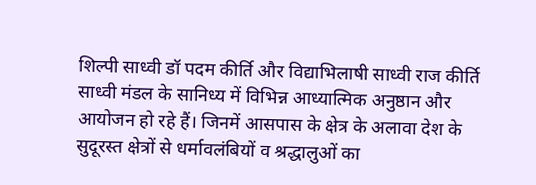शिल्पी साध्वी डॉ पदम कीर्ति और विद्याभिलाषी साध्वी राज कीर्ति साध्वी मंडल के सानिध्य में विभिन्न आध्यात्मिक अनुष्ठान और आयोजन हो रहे हैं। जिनमें आसपास के क्षेत्र के अलावा देश के सुदूरस्त क्षेत्रों से धर्मावलंबियों व श्रद्धालुओं का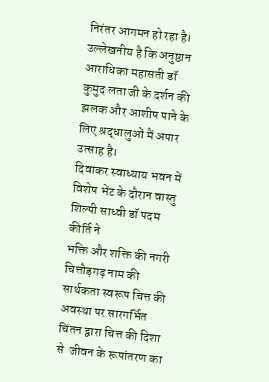निरंतर आगमन हो रहा है।
उल्लेखनीय है कि अनुष्ठान आराधिका महासती डॉ कुमुद लता जी के दर्शन की झलक और आशीष पाने के लिए श्रद्धालुओं मैं अपार उत्साह है।
दिवाकर स्वाध्याय भवन में विशेष भेंट के दौरान वास्तु शिल्पी साध्वी डॉ पदम कीर्ति ने
भक्ति और शक्ति की नगरी चित्तौड़गढ़ नाम की सार्थकता स्वरूप चित्त की अवस्था पर सारगर्भित चिंतन द्वारा चित्त की दिशा से  जीवन के रूपांतरण का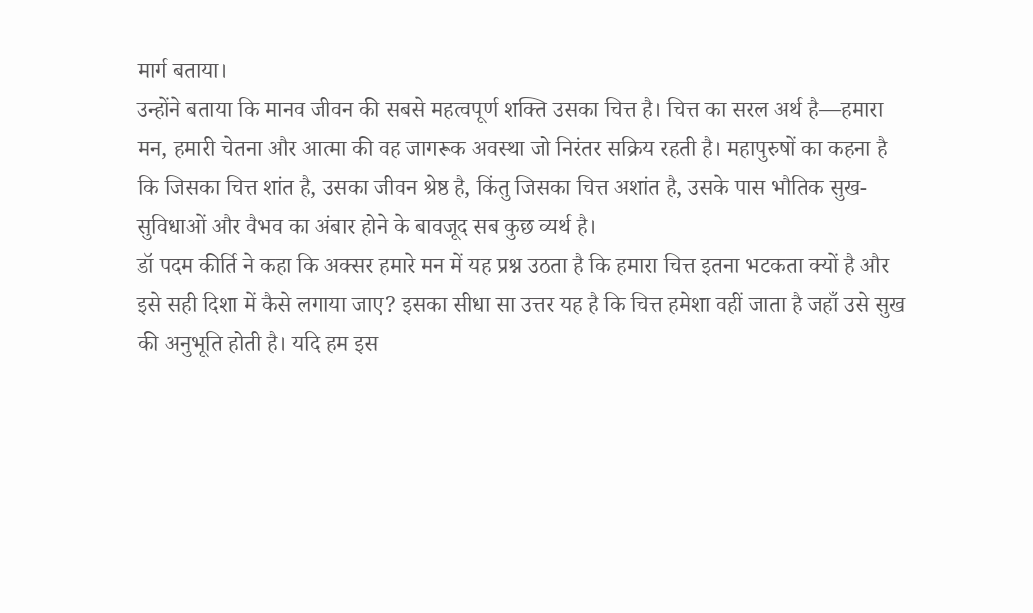मार्ग बताया।
उन्होंने बताया कि मानव जीवन की सबसे महत्वपूर्ण शक्ति उसका चित्त है। चित्त का सरल अर्थ है—हमारा मन, हमारी चेतना और आत्मा की वह जागरूक अवस्था जो निरंतर सक्रिय रहती है। महापुरुषों का कहना है कि जिसका चित्त शांत है, उसका जीवन श्रेष्ठ है, किंतु जिसका चित्त अशांत है, उसके पास भौतिक सुख-सुविधाओं और वैभव का अंबार होने के बावजूद सब कुछ व्यर्थ है।
डॉ पदम कीर्ति ने कहा कि अक्सर हमारे मन में यह प्रश्न उठता है कि हमारा चित्त इतना भटकता क्यों है और इसे सही दिशा में कैसे लगाया जाए? इसका सीधा सा उत्तर यह है कि चित्त हमेशा वहीं जाता है जहाँ उसे सुख की अनुभूति होती है। यदि हम इस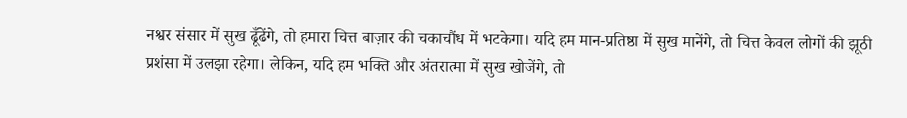नश्वर संसार में सुख ढूँढेंगे, तो हमारा चित्त बाज़ार की चकाचौंध में भटकेगा। यदि हम मान-प्रतिष्ठा में सुख मानेंगे, तो चित्त केवल लोगों की झूठी प्रशंसा में उलझा रहेगा। लेकिन, यदि हम भक्ति और अंतरात्मा में सुख खोजेंगे, तो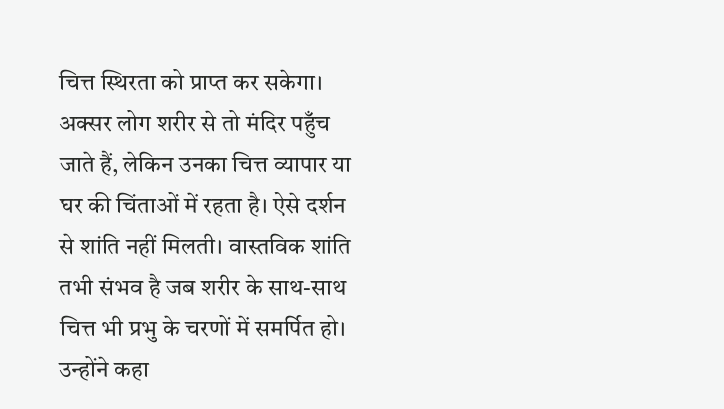चित्त स्थिरता को प्राप्त कर सकेगा।
अक्सर लोग शरीर से तो मंदिर पहुँच जाते हैं, लेकिन उनका चित्त व्यापार या घर की चिंताओं में रहता है। ऐसे दर्शन से शांति नहीं मिलती। वास्तविक शांति तभी संभव है जब शरीर के साथ-साथ चित्त भी प्रभु के चरणों में समर्पित हो।
उन्होंने कहा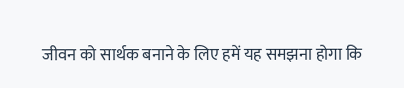जीवन को सार्थक बनाने के लिए हमें यह समझना होगा कि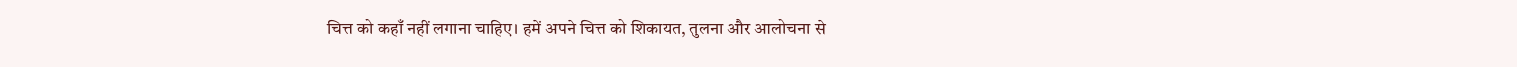चित्त को कहाँ नहीं लगाना चाहिए। हमें अपने चित्त को शिकायत, तुलना और आलोचना से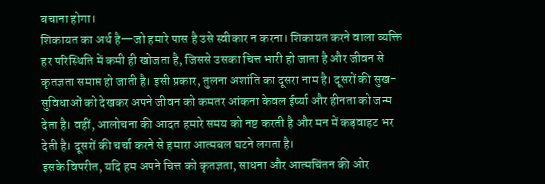बचाना होगा।
शिकायत का अर्थ है—जो हमारे पास है उसे स्वीकार न करना। शिकायत करने वाला व्यक्ति हर परिस्थिति में कमी ही खोजता है, जिससे उसका चित्त भारी हो जाता है और जीवन से कृतज्ञता समाप्त हो जाती है। इसी प्रकार, तुलना अशांति का दूसरा नाम है। दूसरों की सुख-सुविधाओं को देखकर अपने जीवन को कमतर आंकना केवल ईर्ष्या और हीनता को जन्म देता है। वहीं, आलोचना की आदत हमारे समय को नष्ट करती है और मन में कड़वाहट भर देती है। दूसरों की चर्चा करने से हमारा आत्मबल घटने लगता है।
इसके विपरीत, यदि हम अपने चित्त को कृतज्ञता, साधना और आत्मचिंतन की ओर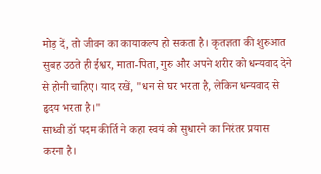मोड़ दें, तो जीवन का कायाकल्प हो सकता है। कृतज्ञता की शुरुआत सुबह उठते ही ईश्वर, माता-पिता, गुरु और अपने शरीर को धन्यवाद देने से होनी चाहिए। याद रखें, "धन से घर भरता है, लेकिन धन्यवाद से हृदय भरता है।"
साध्वी डॉ पदम कीर्ति ने कहा स्वयं को सुधारने का निरंतर प्रयास करना है।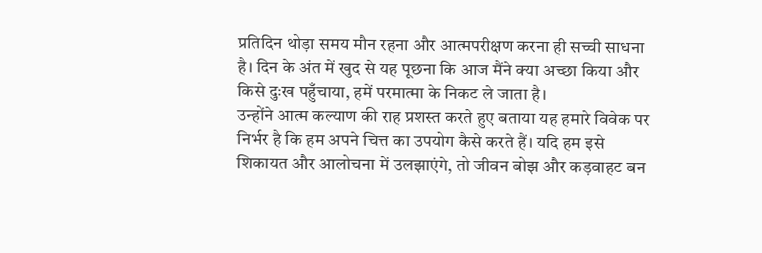प्रतिदिन थोड़ा समय मौन रहना और आत्मपरीक्षण करना ही सच्ची साधना है। दिन के अंत में खुद से यह पूछना कि आज मैंने क्या अच्छा किया और किसे दुःख पहुँचाया, हमें परमात्मा के निकट ले जाता है।
उन्होंने आत्म कल्याण की राह प्रशस्त करते हुए बताया यह हमारे विवेक पर निर्भर है कि हम अपने चित्त का उपयोग कैसे करते हैं। यदि हम इसे शिकायत और आलोचना में उलझाएंगे, तो जीवन बोझ और कड़वाहट बन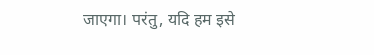जाएगा। परंतु, यदि हम इसे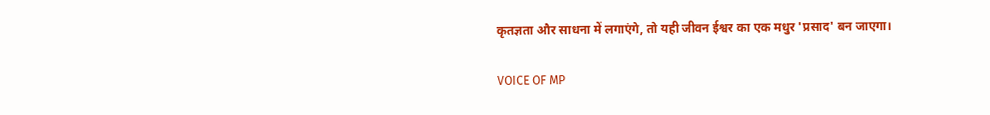कृतज्ञता और साधना में लगाएंगे, तो यही जीवन ईश्वर का एक मधुर 'प्रसाद' बन जाएगा।

VOICE OF MP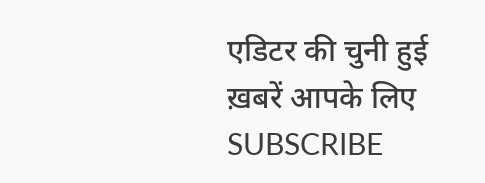एडिटर की चुनी हुई ख़बरें आपके लिए
SUBSCRIBE